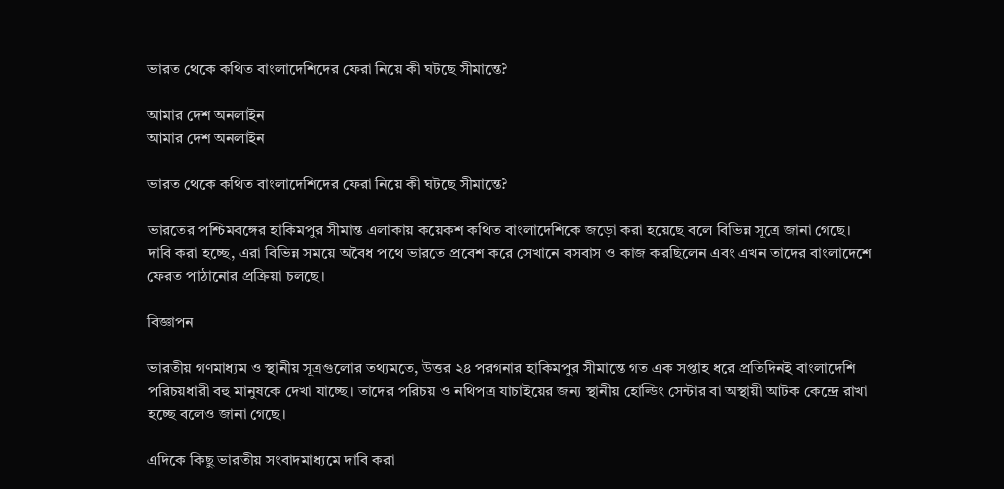ভারত থেকে কথিত বাংলাদেশিদের ফেরা নিয়ে কী ঘটছে সীমান্তে?

আমার দেশ অনলাইন
আমার দেশ অনলাইন

ভারত থেকে কথিত বাংলাদেশিদের ফেরা নিয়ে কী ঘটছে সীমান্তে?

ভারতের পশ্চিমবঙ্গের হাকিমপুর সীমান্ত এলাকায় কয়েকশ কথিত বাংলাদেশিকে জড়ো করা হয়েছে বলে বিভিন্ন সূত্রে জানা গেছে। দাবি করা হচ্ছে, এরা বিভিন্ন সময়ে অবৈধ পথে ভারতে প্রবেশ করে সেখানে বসবাস ও কাজ করছিলেন এবং এখন তাদের বাংলাদেশে ফেরত পাঠানোর প্রক্রিয়া চলছে।

বিজ্ঞাপন

ভারতীয় গণমাধ্যম ও স্থানীয় সূত্রগুলোর তথ্যমতে, উত্তর ২৪ পরগনার হাকিমপুর সীমান্তে গত এক সপ্তাহ ধরে প্রতিদিনই বাংলাদেশি পরিচয়ধারী বহু মানুষকে দেখা যাচ্ছে। তাদের পরিচয় ও নথিপত্র যাচাইয়ের জন্য স্থানীয় হোল্ডিং সেন্টার বা অস্থায়ী আটক কেন্দ্রে রাখা হচ্ছে বলেও জানা গেছে।

এদিকে কিছু ভারতীয় সংবাদমাধ্যমে দাবি করা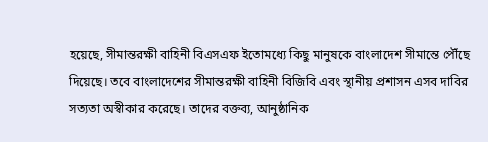হয়েছে, সীমান্তরক্ষী বাহিনী বিএসএফ ইতোমধ্যে কিছু মানুষকে বাংলাদেশ সীমান্তে পৌঁছে দিয়েছে। তবে বাংলাদেশের সীমান্তরক্ষী বাহিনী বিজিবি এবং স্থানীয় প্রশাসন এসব দাবির সত্যতা অস্বীকার করেছে। তাদের বক্তব্য, আনুষ্ঠানিক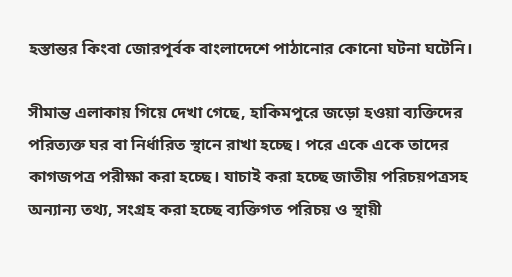হস্তান্তর কিংবা জোরপূর্বক বাংলাদেশে পাঠানোর কোনো ঘটনা ঘটেনি।

সীমান্ত এলাকায় গিয়ে দেখা গেছে, হাকিমপুরে জড়ো হওয়া ব্যক্তিদের পরিত্যক্ত ঘর বা নির্ধারিত স্থানে রাখা হচ্ছে। পরে একে একে তাদের কাগজপত্র পরীক্ষা করা হচ্ছে। যাচাই করা হচ্ছে জাতীয় পরিচয়পত্রসহ অন্যান্য তথ্য, সংগ্রহ করা হচ্ছে ব্যক্তিগত পরিচয় ও স্থায়ী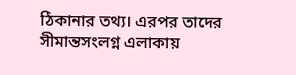ঠিকানার তথ্য। এরপর তাদের সীমান্তসংলগ্ন এলাকায়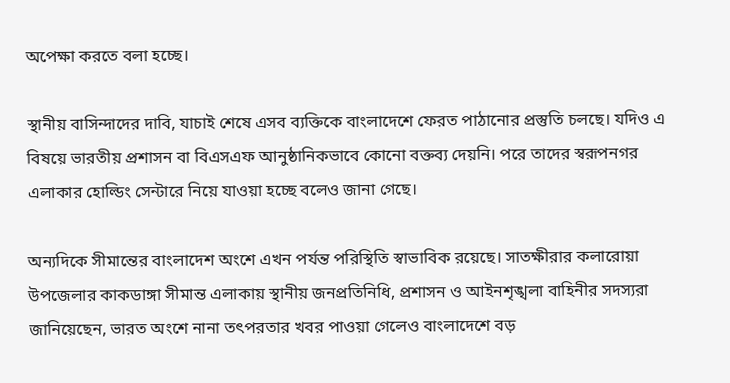অপেক্ষা করতে বলা হচ্ছে।

স্থানীয় বাসিন্দাদের দাবি, যাচাই শেষে এসব ব্যক্তিকে বাংলাদেশে ফেরত পাঠানোর প্রস্তুতি চলছে। যদিও এ বিষয়ে ভারতীয় প্রশাসন বা বিএসএফ আনুষ্ঠানিকভাবে কোনো বক্তব্য দেয়নি। পরে তাদের স্বরূপনগর এলাকার হোল্ডিং সেন্টারে নিয়ে যাওয়া হচ্ছে বলেও জানা গেছে।

অন্যদিকে সীমান্তের বাংলাদেশ অংশে এখন পর্যন্ত পরিস্থিতি স্বাভাবিক রয়েছে। সাতক্ষীরার কলারোয়া উপজেলার কাকডাঙ্গা সীমান্ত এলাকায় স্থানীয় জনপ্রতিনিধি, প্রশাসন ও আইনশৃঙ্খলা বাহিনীর সদস্যরা জানিয়েছেন, ভারত অংশে নানা তৎপরতার খবর পাওয়া গেলেও বাংলাদেশে বড়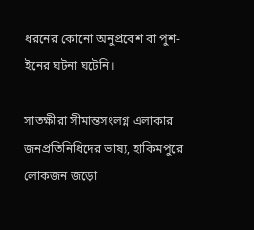ধরনের কোনো অনুপ্রবেশ বা পুশ-ইনের ঘটনা ঘটেনি।

সাতক্ষীরা সীমান্তসংলগ্ন এলাকার জনপ্রতিনিধিদের ভাষ্য, হাকিমপুরে লোকজন জড়ো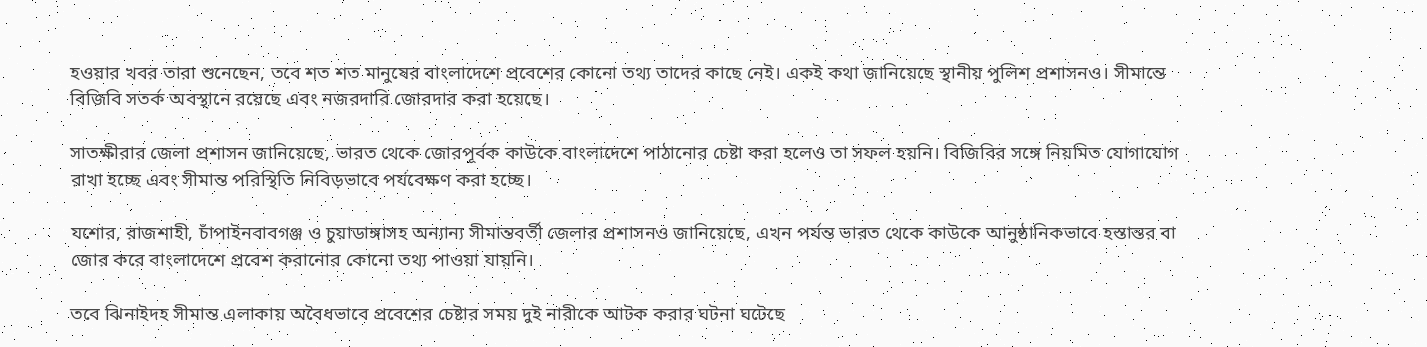হওয়ার খবর তারা শুনেছেন, তবে শত শত মানুষের বাংলাদেশে প্রবেশের কোনো তথ্য তাদের কাছে নেই। একই কথা জানিয়েছে স্থানীয় পুলিশ প্রশাসনও। সীমান্তে বিজিবি সতর্ক অবস্থানে রয়েছে এবং নজরদারি জোরদার করা হয়েছে।

সাতক্ষীরার জেলা প্রশাসন জানিয়েছে, ভারত থেকে জোরপূর্বক কাউকে বাংলাদেশে পাঠানোর চেষ্টা করা হলেও তা সফল হয়নি। বিজিবির সঙ্গে নিয়মিত যোগাযোগ রাখা হচ্ছে এবং সীমান্ত পরিস্থিতি নিবিড়ভাবে পর্যবেক্ষণ করা হচ্ছে।

যশোর, রাজশাহী, চাঁপাইনবাবগঞ্জ ও চুয়াডাঙ্গাসহ অন্যান্য সীমান্তবর্তী জেলার প্রশাসনও জানিয়েছে, এখন পর্যন্ত ভারত থেকে কাউকে আনুষ্ঠানিকভাবে হস্তান্তর বা জোর করে বাংলাদেশে প্রবেশ করানোর কোনো তথ্য পাওয়া যায়নি।

তবে ঝিনাইদহ সীমান্ত এলাকায় অবৈধভাবে প্রবেশের চেষ্টার সময় দুই নারীকে আটক করার ঘটনা ঘটেছে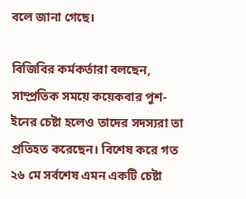বলে জানা গেছে।

বিজিবির কর্মকর্তারা বলছেন, সাম্প্রতিক সময়ে কয়েকবার পুশ-ইনের চেষ্টা হলেও তাদের সদস্যরা তা প্রতিহত করেছেন। বিশেষ করে গত ২৬ মে সর্বশেষ এমন একটি চেষ্টা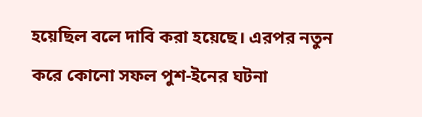হয়েছিল বলে দাবি করা হয়েছে। এরপর নতুন করে কোনো সফল পুশ-ইনের ঘটনা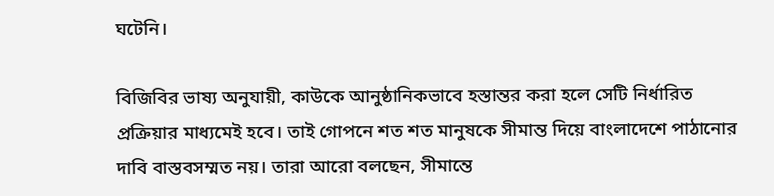ঘটেনি।

বিজিবির ভাষ্য অনুযায়ী, কাউকে আনুষ্ঠানিকভাবে হস্তান্তর করা হলে সেটি নির্ধারিত প্রক্রিয়ার মাধ্যমেই হবে। তাই গোপনে শত শত মানুষকে সীমান্ত দিয়ে বাংলাদেশে পাঠানোর দাবি বাস্তবসম্মত নয়। তারা আরো বলছেন, সীমান্তে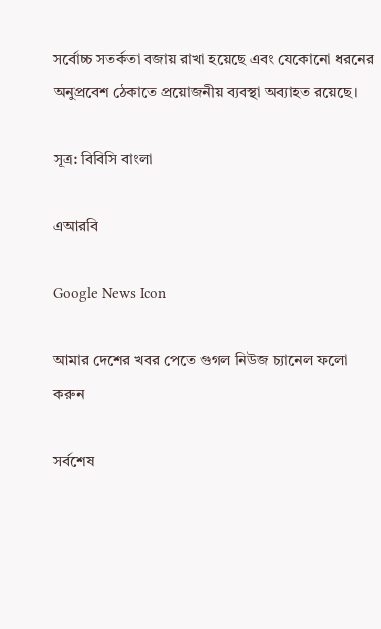সর্বোচ্চ সতর্কতা বজায় রাখা হয়েছে এবং যেকোনো ধরনের অনুপ্রবেশ ঠেকাতে প্রয়োজনীয় ব্যবস্থা অব্যাহত রয়েছে।

সূত্র: বিবিসি বাংলা

এআরবি

Google News Icon

আমার দেশের খবর পেতে গুগল নিউজ চ্যানেল ফলো করুন

সর্বশেষ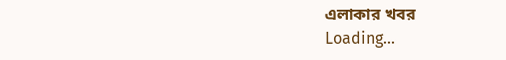এলাকার খবর
Loading...